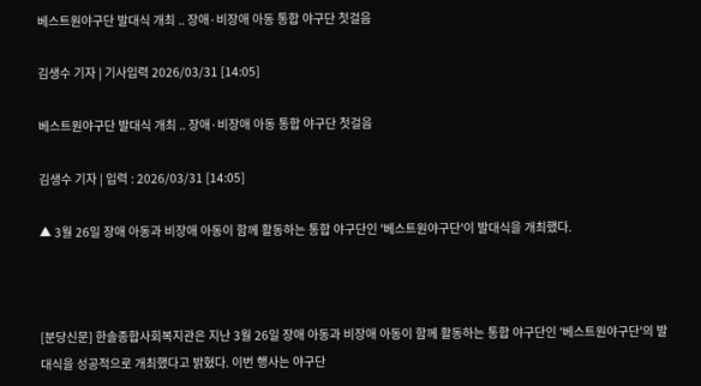베스트원야구단 발대식 개최 .. 장애·비장애 아동 통합 야구단 첫걸음

김생수 기자 | 기사입력 2026/03/31 [14:05]

베스트원야구단 발대식 개최 .. 장애·비장애 아동 통합 야구단 첫걸음

김생수 기자 | 입력 : 2026/03/31 [14:05]

▲ 3월 26일 장애 아동과 비장애 아동이 함께 활동하는 통합 야구단인 '베스트원야구단'이 발대식을 개최했다.



[분당신문] 한솔종합사회복지관은 지난 3월 26일 장애 아동과 비장애 아동이 함께 활동하는 통합 야구단인 '베스트원야구단'의 발대식을 성공적으로 개최했다고 밝혔다. 이번 행사는 야구단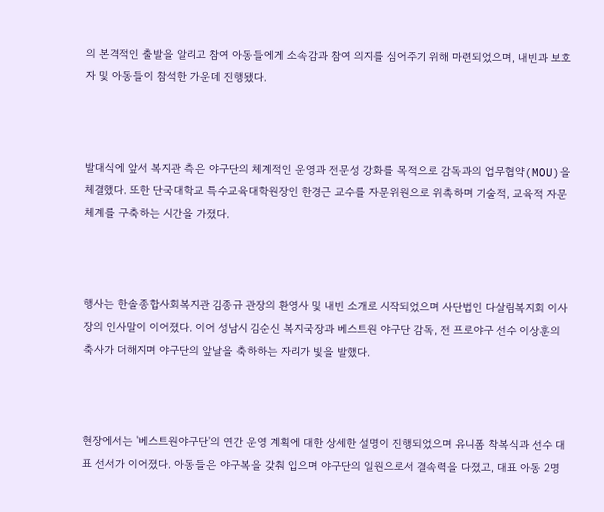의 본격적인 출발을 알리고 참여 아동들에게 소속감과 참여 의지를 심어주기 위해 마련되었으며, 내빈과 보호자 및 아동들이 참석한 가운데 진행됐다.



발대식에 앞서 복지관 측은 야구단의 체계적인 운영과 전문성 강화를 목적으로 감독과의 업무협약(MOU)을 체결했다. 또한 단국대학교 특수교육대학원장인 한경근 교수를 자문위원으로 위촉하며 기술적, 교육적 자문 체계를 구축하는 시간을 가졌다.



행사는 한솔종합사회복지관 김종규 관장의 환영사 및 내빈 소개로 시작되었으며 사단법인 다살림복지회 이사장의 인사말이 이어졌다. 이어 성남시 김순신 복지국장과 베스트원 야구단 감독, 전 프로야구 선수 이상훈의 축사가 더해지며 야구단의 앞날을 축하하는 자리가 빛을 발했다.



현장에서는 '베스트원야구단'의 연간 운영 계획에 대한 상세한 설명이 진행되었으며 유니폼 착복식과 선수 대표 선서가 이어졌다. 아동들은 야구복을 갖춰 입으며 야구단의 일원으로서 결속력을 다졌고, 대표 아동 2명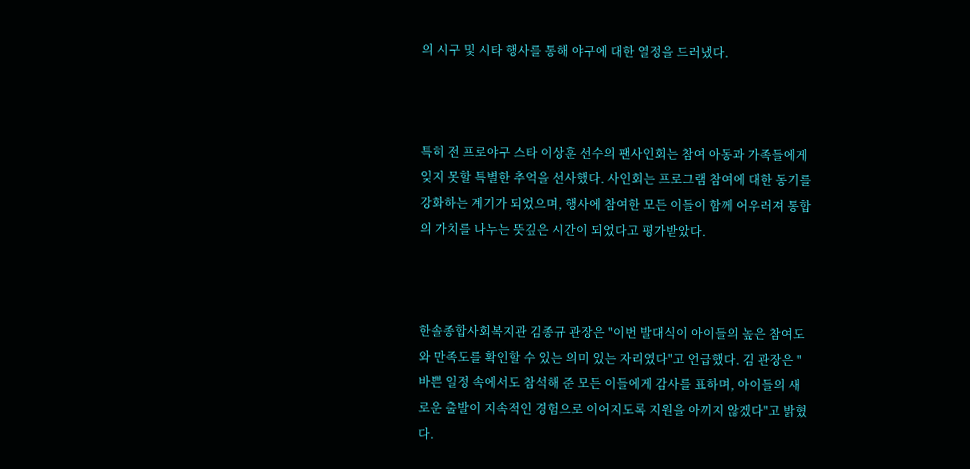의 시구 및 시타 행사를 통해 야구에 대한 열정을 드러냈다.



특히 전 프로야구 스타 이상훈 선수의 팬사인회는 참여 아동과 가족들에게 잊지 못할 특별한 추억을 선사했다. 사인회는 프로그램 참여에 대한 동기를 강화하는 계기가 되었으며, 행사에 참여한 모든 이들이 함께 어우러져 통합의 가치를 나누는 뜻깊은 시간이 되었다고 평가받았다.



한솔종합사회복지관 김종규 관장은 "이번 발대식이 아이들의 높은 참여도와 만족도를 확인할 수 있는 의미 있는 자리였다"고 언급했다. 김 관장은 "바쁜 일정 속에서도 참석해 준 모든 이들에게 감사를 표하며, 아이들의 새로운 출발이 지속적인 경험으로 이어지도록 지원을 아끼지 않겠다"고 밝혔다.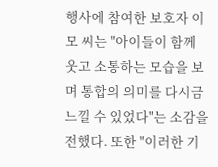행사에 참여한 보호자 이 모 씨는 "아이들이 함께 웃고 소통하는 모습을 보며 통합의 의미를 다시금 느낄 수 있었다"는 소감을 전했다. 또한 "이러한 기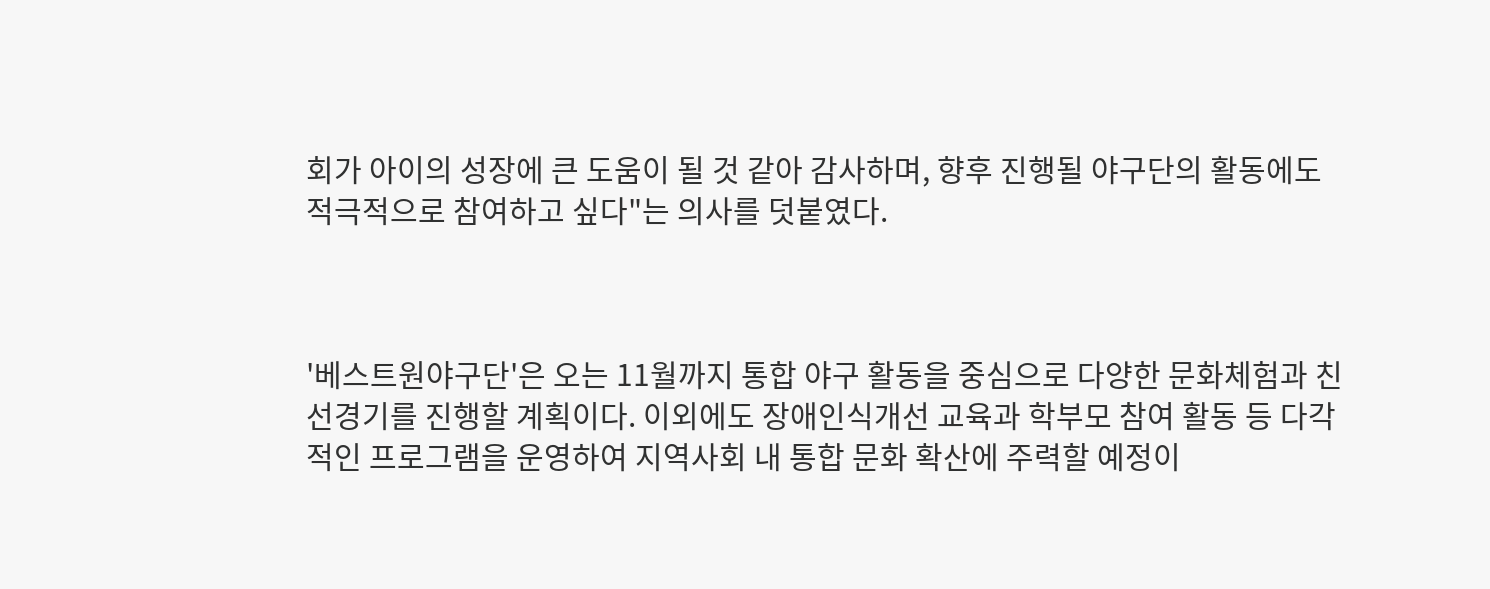회가 아이의 성장에 큰 도움이 될 것 같아 감사하며, 향후 진행될 야구단의 활동에도 적극적으로 참여하고 싶다"는 의사를 덧붙였다.



'베스트원야구단'은 오는 11월까지 통합 야구 활동을 중심으로 다양한 문화체험과 친선경기를 진행할 계획이다. 이외에도 장애인식개선 교육과 학부모 참여 활동 등 다각적인 프로그램을 운영하여 지역사회 내 통합 문화 확산에 주력할 예정이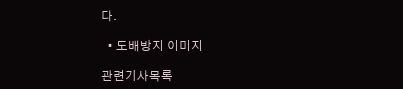다.

  • 도배방지 이미지

관련기사목록